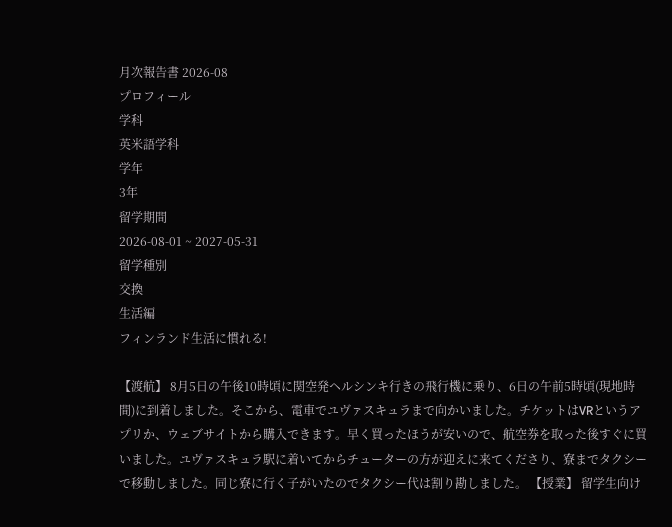月次報告書 2026-08
プロフィール
学科
英米語学科
学年
3年
留学期間
2026-08-01 ~ 2027-05-31
留学種別
交換
生活編
フィンランド生活に慣れる!

【渡航】 8月5日の午後10時頃に関空発ヘルシンキ行きの飛行機に乗り、6日の午前5時頃(現地時間)に到着しました。そこから、電車でユヴァスキュラまで向かいました。チケットはVRというアプリか、ウェブサイトから購入できます。早く買ったほうが安いので、航空券を取った後すぐに買いました。ユヴァスキュラ駅に着いてからチューターの方が迎えに来てくださり、寮までタクシーで移動しました。同じ寮に行く子がいたのでタクシー代は割り勘しました。 【授業】 留学生向け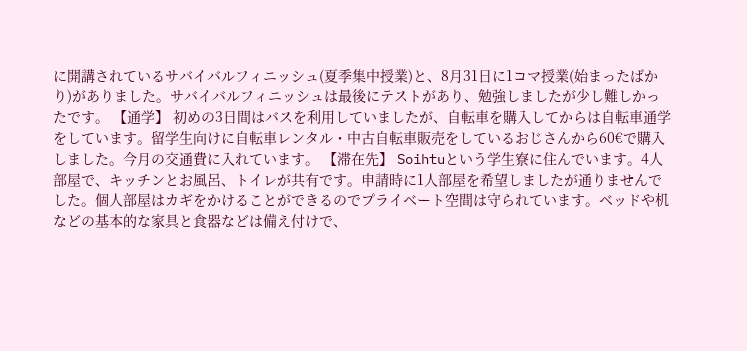に開講されているサバイバルフィニッシュ(夏季集中授業)と、8月31日に1コマ授業(始まったばかり)がありました。サバイバルフィニッシュは最後にテストがあり、勉強しましたが少し難しかったです。 【通学】 初めの3日間はバスを利用していましたが、自転車を購入してからは自転車通学をしています。留学生向けに自転車レンタル・中古自転車販売をしているおじさんから60€で購入しました。今月の交通費に入れています。 【滞在先】 Soihtuという学生寮に住んでいます。4人部屋で、キッチンとお風呂、トイレが共有です。申請時に1人部屋を希望しましたが通りませんでした。個人部屋はカギをかけることができるのでプライベート空間は守られています。ベッドや机などの基本的な家具と食器などは備え付けで、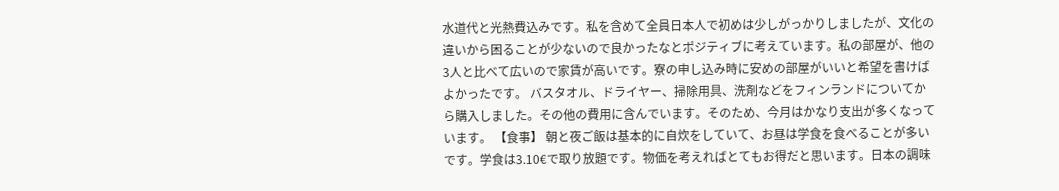水道代と光熱費込みです。私を含めて全員日本人で初めは少しがっかりしましたが、文化の違いから困ることが少ないので良かったなとポジティブに考えています。私の部屋が、他の3人と比べて広いので家賃が高いです。寮の申し込み時に安めの部屋がいいと希望を書けばよかったです。 バスタオル、ドライヤー、掃除用具、洗剤などをフィンランドについてから購入しました。その他の費用に含んでいます。そのため、今月はかなり支出が多くなっています。 【食事】 朝と夜ご飯は基本的に自炊をしていて、お昼は学食を食べることが多いです。学食は3.10€で取り放題です。物価を考えればとてもお得だと思います。日本の調味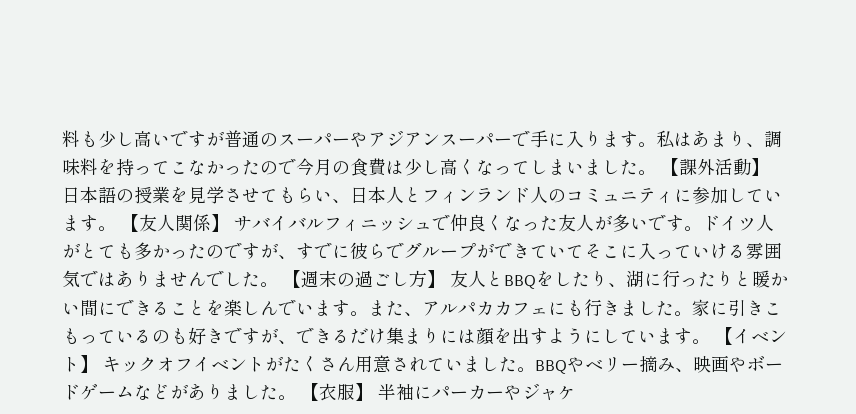料も少し高いですが普通のスーパーやアジアンスーパーで手に入ります。私はあまり、調味料を持ってこなかったので今月の食費は少し高くなってしまいました。 【課外活動】 日本語の授業を見学させてもらい、日本人とフィンランド人のコミュニティに参加しています。 【友人関係】 サバイバルフィニッシュで仲良くなった友人が多いです。ドイツ人がとても多かったのですが、すでに彼らでグループができていてそこに入っていける雰囲気ではありませんでした。 【週末の過ごし方】 友人とBBQをしたり、湖に行ったりと暖かい間にできることを楽しんでいます。また、アルパカカフェにも行きました。家に引きこもっているのも好きですが、できるだけ集まりには顔を出すようにしています。 【イベント】 キックオフイベントがたくさん用意されていました。BBQやベリー摘み、映画やボードゲームなどがありました。 【衣服】 半袖にパーカーやジャケ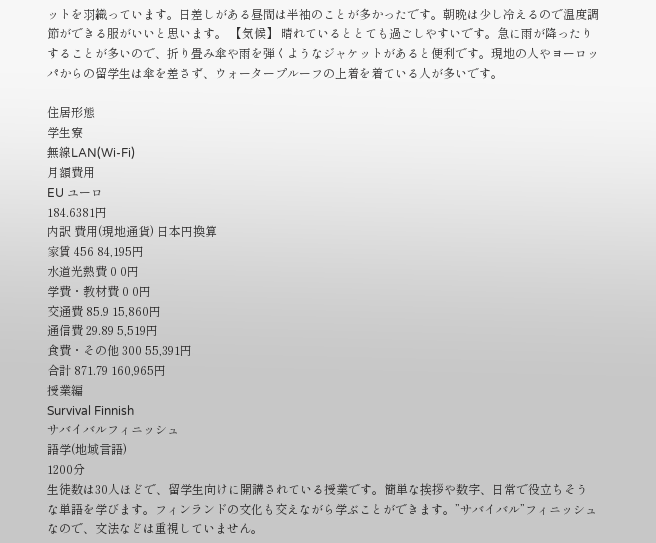ットを羽織っています。日差しがある昼間は半袖のことが多かったです。朝晩は少し冷えるので温度調節ができる服がいいと思います。 【気候】 晴れているととても過ごしやすいです。急に雨が降ったりすることが多いので、折り畳み傘や雨を弾くようなジャケットがあると便利です。現地の人やヨーロッパからの留学生は傘を差さず、ウォータープルーフの上着を着ている人が多いです。

住居形態
学生寮
無線LAN(Wi-Fi)
月額費用
EU ユーロ
184.6381円
内訳 費用(現地通貨) 日本円換算
家賃 456 84,195円
水道光熱費 0 0円
学費・教材費 0 0円
交通費 85.9 15,860円
通信費 29.89 5,519円
食費・その他 300 55,391円
合計 871.79 160,965円
授業編
Survival Finnish
サバイバルフィニッシュ
語学(地域言語)
1200分
生徒数は30人ほどで、留学生向けに開講されている授業です。簡単な挨拶や数字、日常で役立ちそうな単語を学びます。フィンランドの文化も交えながら学ぶことができます。”サバイバル”フィニッシュなので、文法などは重視していません。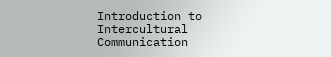Introduction to Intercultural Communication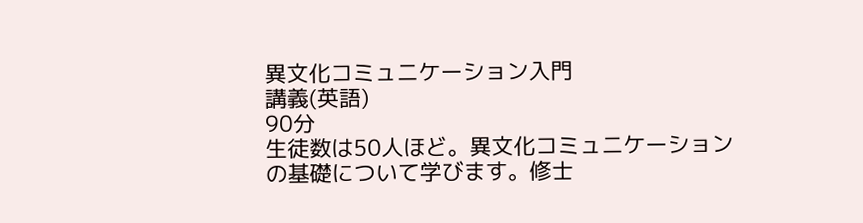異文化コミュニケーション入門
講義(英語)
90分
生徒数は50人ほど。異文化コミュニケーションの基礎について学びます。修士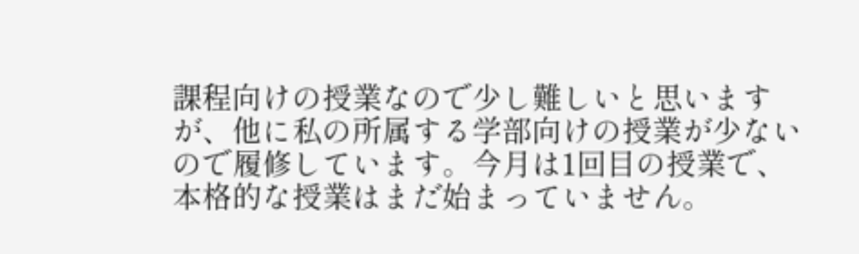課程向けの授業なので少し難しいと思いますが、他に私の所属する学部向けの授業が少ないので履修しています。今月は1回目の授業で、本格的な授業はまだ始まっていません。